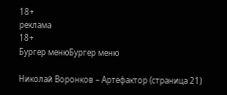18+
реклама
18+
Бургер менюБургер меню

Николай Воронков – Артефактор (страница 21)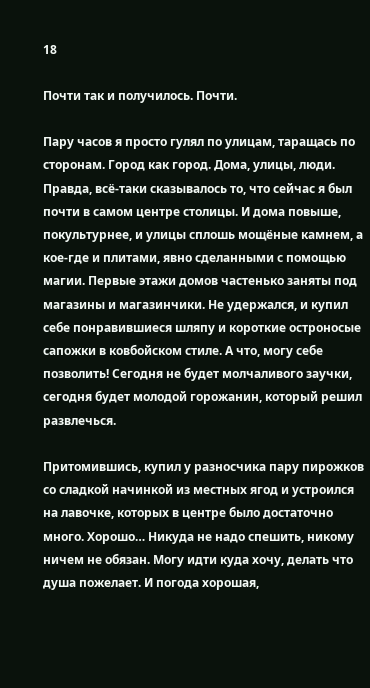18

Почти так и получилось. Почти.

Пару часов я просто гулял по улицам, таращась по сторонам. Город как город. Дома, улицы, люди. Правда, всё-таки сказывалось то, что сейчас я был почти в самом центре столицы. И дома повыше, покультурнее, и улицы сплошь мощёные камнем, а кое-где и плитами, явно сделанными с помощью магии. Первые этажи домов частенько заняты под магазины и магазинчики. Не удержался, и купил себе понравившиеся шляпу и короткие остроносые сапожки в ковбойском стиле. А что, могу себе позволить! Сегодня не будет молчаливого заучки, сегодня будет молодой горожанин, который решил развлечься.

Притомившись, купил у разносчика пару пирожков со сладкой начинкой из местных ягод и устроился на лавочке, которых в центре было достаточно много. Хорошо… Никуда не надо спешить, никому ничем не обязан. Могу идти куда хочу, делать что душа пожелает. И погода хорошая,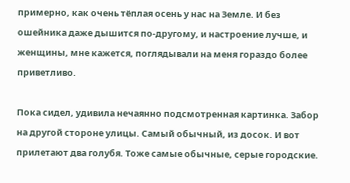примерно, как очень тёплая осень у нас на Земле. И без ошейника даже дышится по-другому, и настроение лучше, и женщины, мне кажется, поглядывали на меня гораздо более приветливо.

Пока сидел, удивила нечаянно подсмотренная картинка. Забор на другой стороне улицы. Самый обычный, из досок. И вот прилетают два голубя. Тоже самые обычные, серые городские.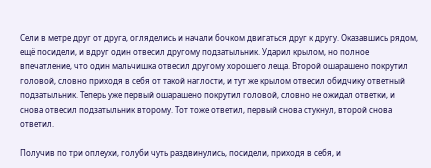Сели в метре друг от друга, огляделись и начали бочком двигаться друг к другу. Оказавшись рядом, ещё посидели, и вдруг один отвесил другому подзатыльник. Ударил крылом, но полное впечатление, что один мальчишка отвесил другому хорошего леща. Второй ошарашено покрутил головой, словно приходя в себя от такой наглости, и тут же крылом отвесил обидчику ответный подзатыльник. Теперь уже первый ошарашено покрутил головой, словно не ожидал ответки, и снова отвесил подзатыльник второму. Тот тоже ответил, первый снова стукнул, второй снова ответил.

Получив по три оплеухи, голуби чуть раздвинулись, посидели, приходя в себя, и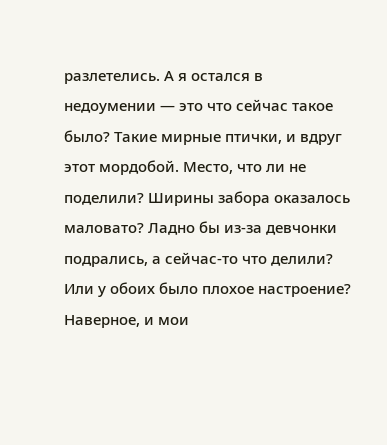разлетелись. А я остался в недоумении — это что сейчас такое было? Такие мирные птички, и вдруг этот мордобой. Место, что ли не поделили? Ширины забора оказалось маловато? Ладно бы из-за девчонки подрались, а сейчас-то что делили? Или у обоих было плохое настроение? Наверное, и мои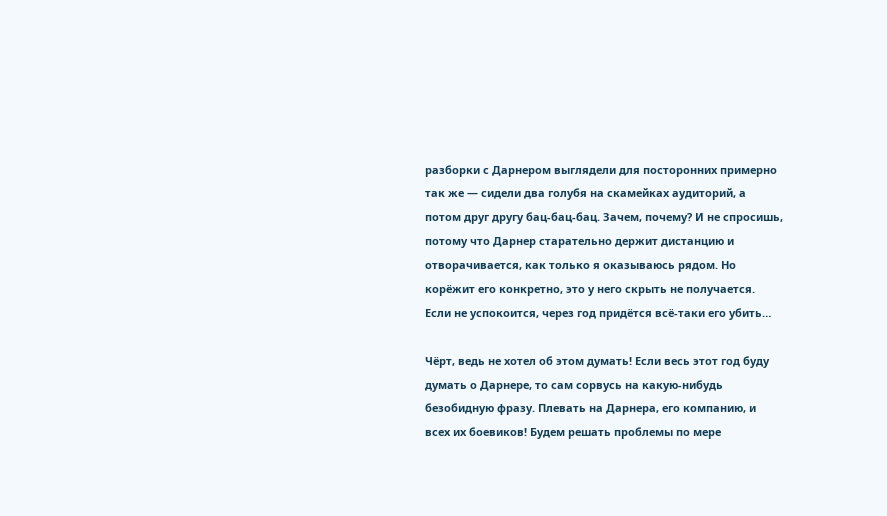разборки с Дарнером выглядели для посторонних примерно так же — сидели два голубя на скамейках аудиторий, а потом друг другу бац-бац-бац. Зачем, почему? И не спросишь, потому что Дарнер старательно держит дистанцию и отворачивается, как только я оказываюсь рядом. Но корёжит его конкретно, это у него скрыть не получается. Если не успокоится, через год придётся всё-таки его убить…

Чёрт, ведь не хотел об этом думать! Если весь этот год буду думать о Дарнере, то сам сорвусь на какую-нибудь безобидную фразу. Плевать на Дарнера, его компанию, и всех их боевиков! Будем решать проблемы по мере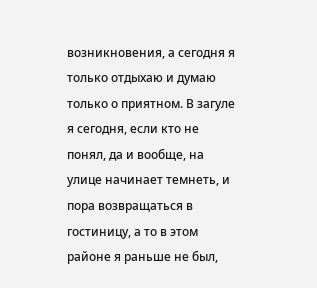возникновения, а сегодня я только отдыхаю и думаю только о приятном. В загуле я сегодня, если кто не понял, да и вообще, на улице начинает темнеть, и пора возвращаться в гостиницу, а то в этом районе я раньше не был,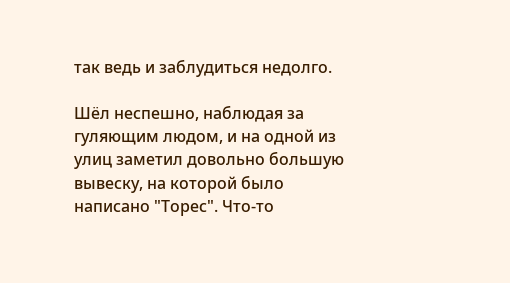так ведь и заблудиться недолго.

Шёл неспешно, наблюдая за гуляющим людом, и на одной из улиц заметил довольно большую вывеску, на которой было написано "Торес". Что-то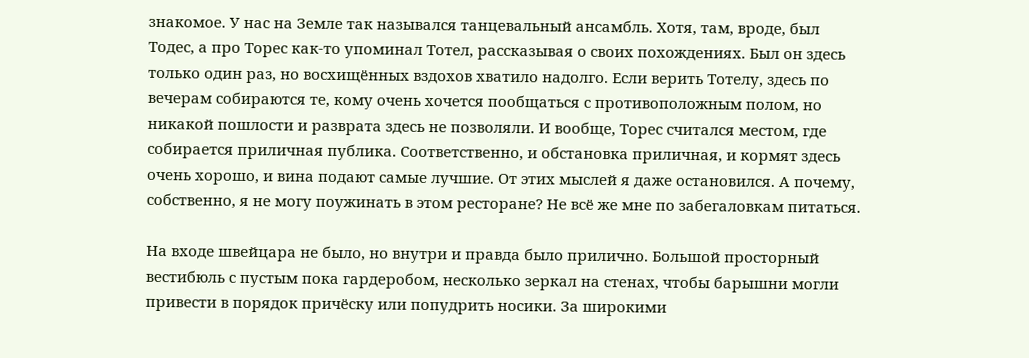знакомое. У нас на Земле так назывался танцевальный ансамбль. Хотя, там, вроде, был Тодес, а про Торес как-то упоминал Тотел, рассказывая о своих похождениях. Был он здесь только один раз, но восхищённых вздохов хватило надолго. Если верить Тотелу, здесь по вечерам собираются те, кому очень хочется пообщаться с противоположным полом, но никакой пошлости и разврата здесь не позволяли. И вообще, Торес считался местом, где собирается приличная публика. Соответственно, и обстановка приличная, и кормят здесь очень хорошо, и вина подают самые лучшие. От этих мыслей я даже остановился. А почему, собственно, я не могу поужинать в этом ресторане? Не всё же мне по забегаловкам питаться.

На входе швейцара не было, но внутри и правда было прилично. Большой просторный вестибюль с пустым пока гардеробом, несколько зеркал на стенах, чтобы барышни могли привести в порядок причёску или попудрить носики. За широкими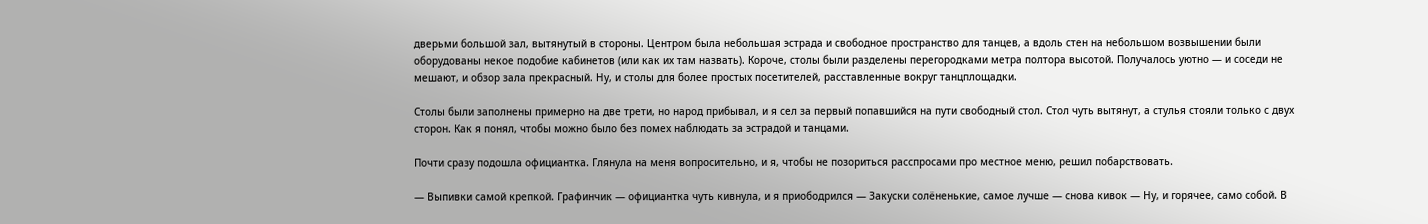дверьми большой зал, вытянутый в стороны. Центром была небольшая эстрада и свободное пространство для танцев, а вдоль стен на небольшом возвышении были оборудованы некое подобие кабинетов (или как их там назвать). Короче, столы были разделены перегородками метра полтора высотой. Получалось уютно — и соседи не мешают, и обзор зала прекрасный. Ну, и столы для более простых посетителей, расставленные вокруг танцплощадки.

Столы были заполнены примерно на две трети, но народ прибывал, и я сел за первый попавшийся на пути свободный стол. Стол чуть вытянут, а стулья стояли только с двух сторон. Как я понял, чтобы можно было без помех наблюдать за эстрадой и танцами.

Почти сразу подошла официантка. Глянула на меня вопросительно, и я, чтобы не позориться расспросами про местное меню, решил побарствовать.

— Выпивки самой крепкой. Графинчик — официантка чуть кивнула, и я приободрился — Закуски солёненькие, самое лучше — снова кивок — Ну, и горячее, само собой. В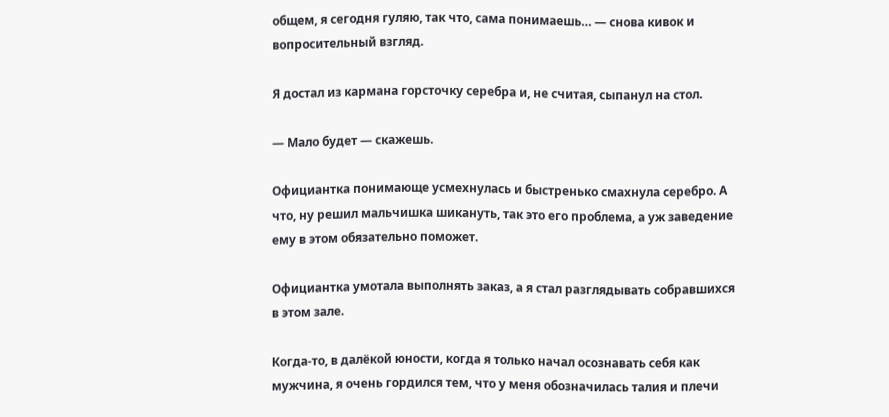общем, я сегодня гуляю, так что, сама понимаешь… — снова кивок и вопросительный взгляд.

Я достал из кармана горсточку серебра и, не считая, сыпанул на стол.

— Мало будет — скажешь.

Официантка понимающе усмехнулась и быстренько смахнула серебро. А что, ну решил мальчишка шикануть, так это его проблема, а уж заведение ему в этом обязательно поможет.

Официантка умотала выполнять заказ, а я стал разглядывать собравшихся в этом зале.

Когда-то, в далёкой юности, когда я только начал осознавать себя как мужчина, я очень гордился тем, что у меня обозначилась талия и плечи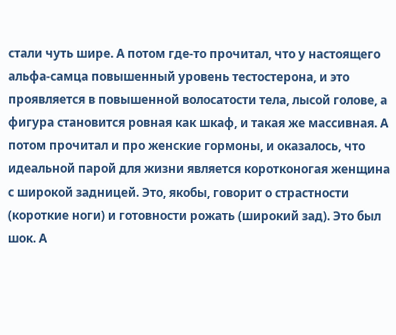стали чуть шире. А потом где-то прочитал, что у настоящего альфа-самца повышенный уровень тестостерона, и это проявляется в повышенной волосатости тела, лысой голове, а фигура становится ровная как шкаф, и такая же массивная. А потом прочитал и про женские гормоны, и оказалось, что идеальной парой для жизни является коротконогая женщина с широкой задницей. Это, якобы, говорит о страстности (короткие ноги) и готовности рожать (широкий зад). Это был шок. А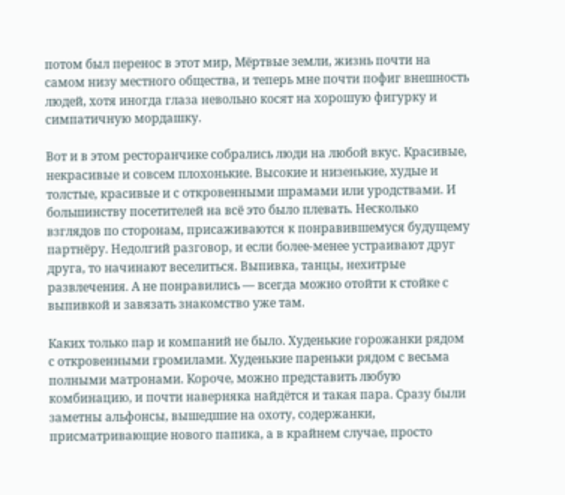потом был перенос в этот мир, Мёртвые земли, жизнь почти на самом низу местного общества, и теперь мне почти пофиг внешность людей, хотя иногда глаза невольно косят на хорошую фигурку и симпатичную мордашку.

Вот и в этом ресторанчике собрались люди на любой вкус. Красивые, некрасивые и совсем плохонькие. Высокие и низенькие, худые и толстые, красивые и с откровенными шрамами или уродствами. И большинству посетителей на всё это было плевать. Несколько взглядов по сторонам, присаживаются к понравившемуся будущему партнёру. Недолгий разговор, и если более-менее устраивают друг друга, то начинают веселиться. Выпивка, танцы, нехитрые развлечения. А не понравились — всегда можно отойти к стойке с выпивкой и завязать знакомство уже там.

Каких только пар и компаний не было. Худенькие горожанки рядом с откровенными громилами. Худенькие пареньки рядом с весьма полными матронами. Короче, можно представить любую комбинацию, и почти наверняка найдётся и такая пара. Сразу были заметны альфонсы, вышедшие на охоту, содержанки, присматривающие нового папика, а в крайнем случае, просто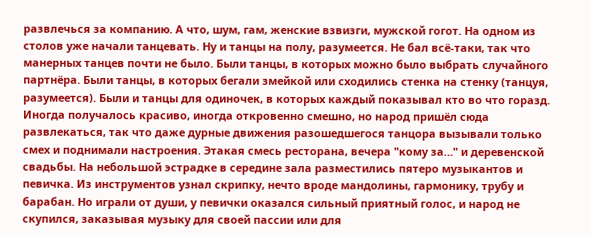развлечься за компанию. А что, шум, гам, женские взвизги, мужской гогот. На одном из столов уже начали танцевать. Ну и танцы на полу, разумеется. Не бал всё-таки, так что манерных танцев почти не было. Были танцы, в которых можно было выбрать случайного партнёра. Были танцы, в которых бегали змейкой или сходились стенка на стенку (танцуя, разумеется). Были и танцы для одиночек, в которых каждый показывал кто во что горазд. Иногда получалось красиво, иногда откровенно смешно, но народ пришёл сюда развлекаться, так что даже дурные движения разошедшегося танцора вызывали только смех и поднимали настроения. Этакая смесь ресторана, вечера "кому за…" и деревенской свадьбы. На небольшой эстрадке в середине зала разместились пятеро музыкантов и певичка. Из инструментов узнал скрипку, нечто вроде мандолины, гармонику, трубу и барабан. Но играли от души, у певички оказался сильный приятный голос, и народ не скупился, заказывая музыку для своей пассии или для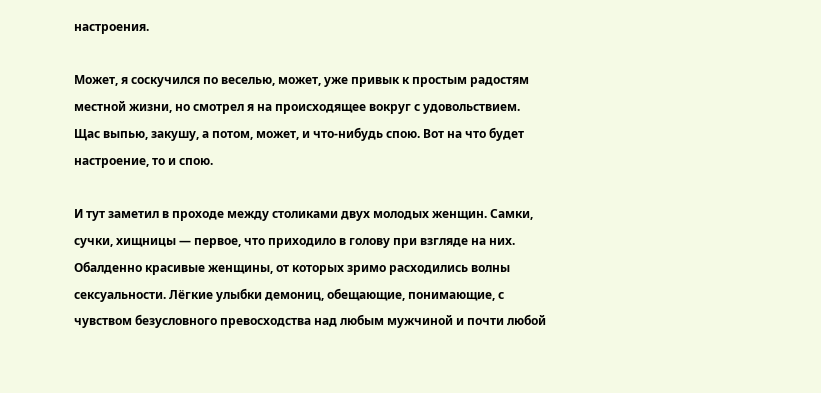настроения.

Может, я соскучился по веселью, может, уже привык к простым радостям местной жизни, но смотрел я на происходящее вокруг с удовольствием. Щас выпью, закушу, а потом, может, и что-нибудь спою. Вот на что будет настроение, то и спою.

И тут заметил в проходе между столиками двух молодых женщин. Самки, сучки, хищницы — первое, что приходило в голову при взгляде на них. Обалденно красивые женщины, от которых зримо расходились волны сексуальности. Лёгкие улыбки демониц, обещающие, понимающие, с чувством безусловного превосходства над любым мужчиной и почти любой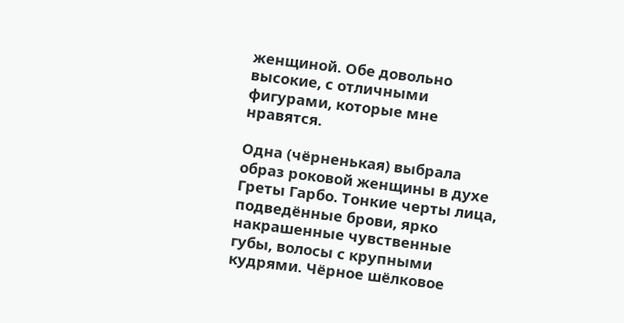женщиной. Обе довольно высокие, с отличными фигурами, которые мне нравятся.

Одна (чёрненькая) выбрала образ роковой женщины в духе Греты Гарбо. Тонкие черты лица, подведённые брови, ярко накрашенные чувственные губы, волосы с крупными кудрями. Чёрное шёлковое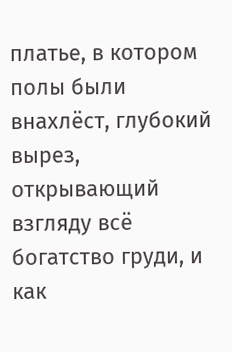платье, в котором полы были внахлёст, глубокий вырез, открывающий взгляду всё богатство груди, и как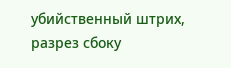убийственный штрих, разрез сбоку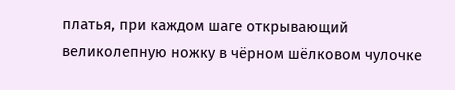платья, при каждом шаге открывающий великолепную ножку в чёрном шёлковом чулочке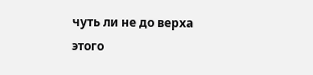чуть ли не до верха этого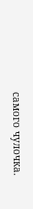самого чулочка.